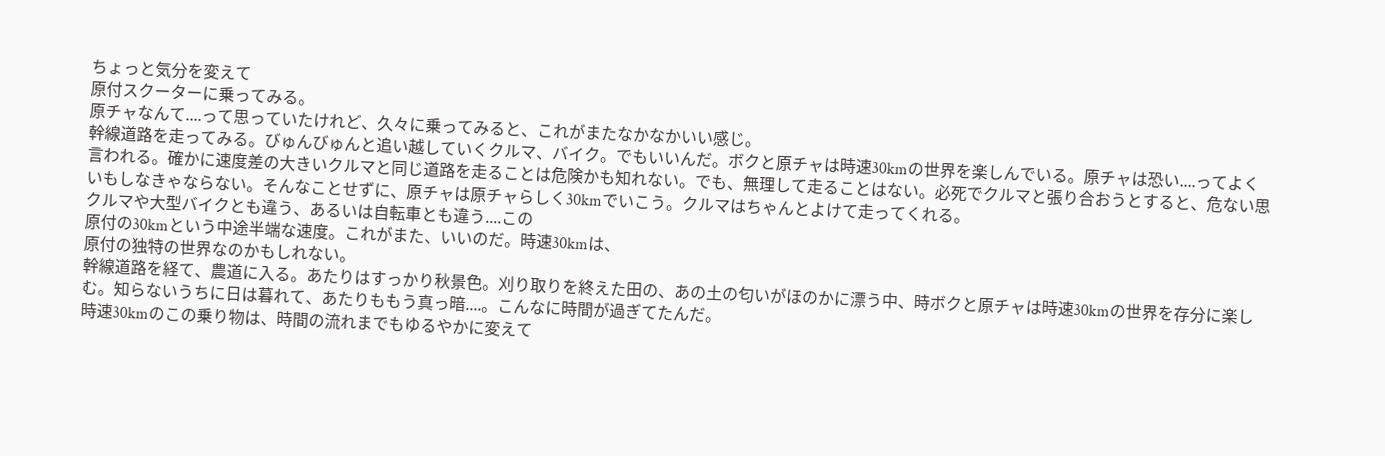ちょっと気分を変えて
原付スクーターに乗ってみる。
原チャなんて....って思っていたけれど、久々に乗ってみると、これがまたなかなかいい感じ。
幹線道路を走ってみる。びゅんびゅんと追い越していくクルマ、バイク。でもいいんだ。ボクと原チャは時速30kmの世界を楽しんでいる。原チャは恐い....ってよく言われる。確かに速度差の大きいクルマと同じ道路を走ることは危険かも知れない。でも、無理して走ることはない。必死でクルマと張り合おうとすると、危ない思いもしなきゃならない。そんなことせずに、原チャは原チャらしく30kmでいこう。クルマはちゃんとよけて走ってくれる。
クルマや大型バイクとも違う、あるいは自転車とも違う....この
原付の30kmという中途半端な速度。これがまた、いいのだ。時速30kmは、
原付の独特の世界なのかもしれない。
幹線道路を経て、農道に入る。あたりはすっかり秋景色。刈り取りを終えた田の、あの土の匂いがほのかに漂う中、時ボクと原チャは時速30kmの世界を存分に楽しむ。知らないうちに日は暮れて、あたりももう真っ暗....。こんなに時間が過ぎてたんだ。
時速30kmのこの乗り物は、時間の流れまでもゆるやかに変えて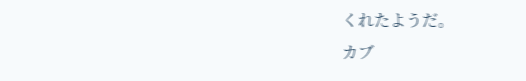くれたようだ。
カブ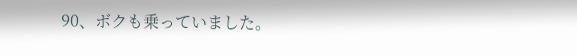90、ボクも乗っていました。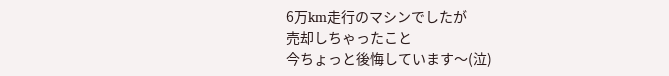6万km走行のマシンでしたが
売却しちゃったこと
今ちょっと後悔しています〜(泣)